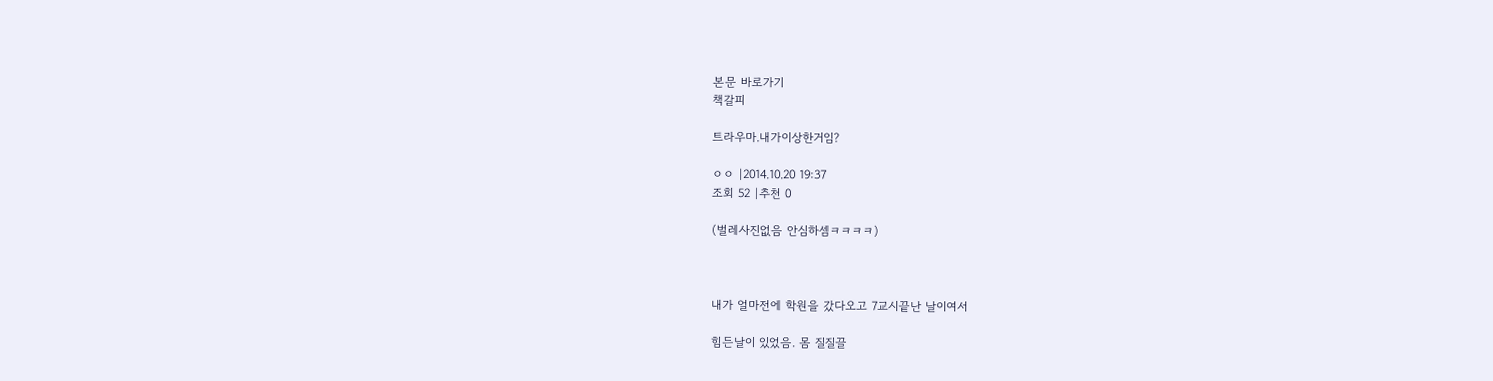본문 바로가기
책갈피

트라우마.내가이상한거임?

ㅇㅇ |2014.10.20 19:37
조회 52 |추천 0

(벌레사진없음 안심하셈ㅋㅋㅋㅋ)



내가 얼마전에 학원을 갔다오고 7교시끝난 날이여서

힘든날이 있었음. 몸 질질끌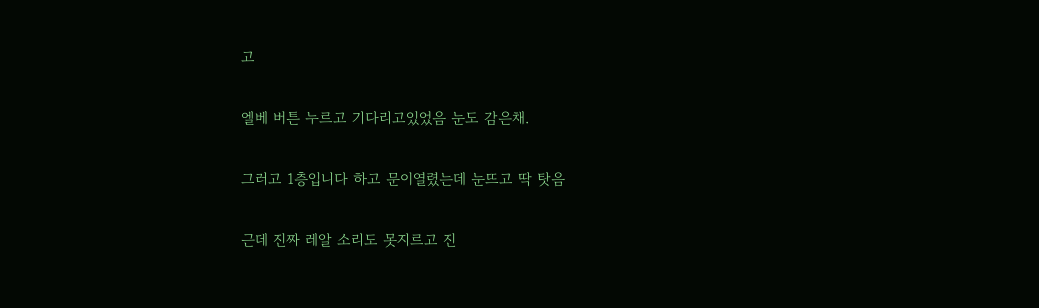고

엘베 버튼 누르고 기다리고있었음 눈도 감은채.

그러고 1층입니다 하고 문이열렸는데 눈뜨고 딱 탓음

근데 진짜 레알 소리도 못지르고 진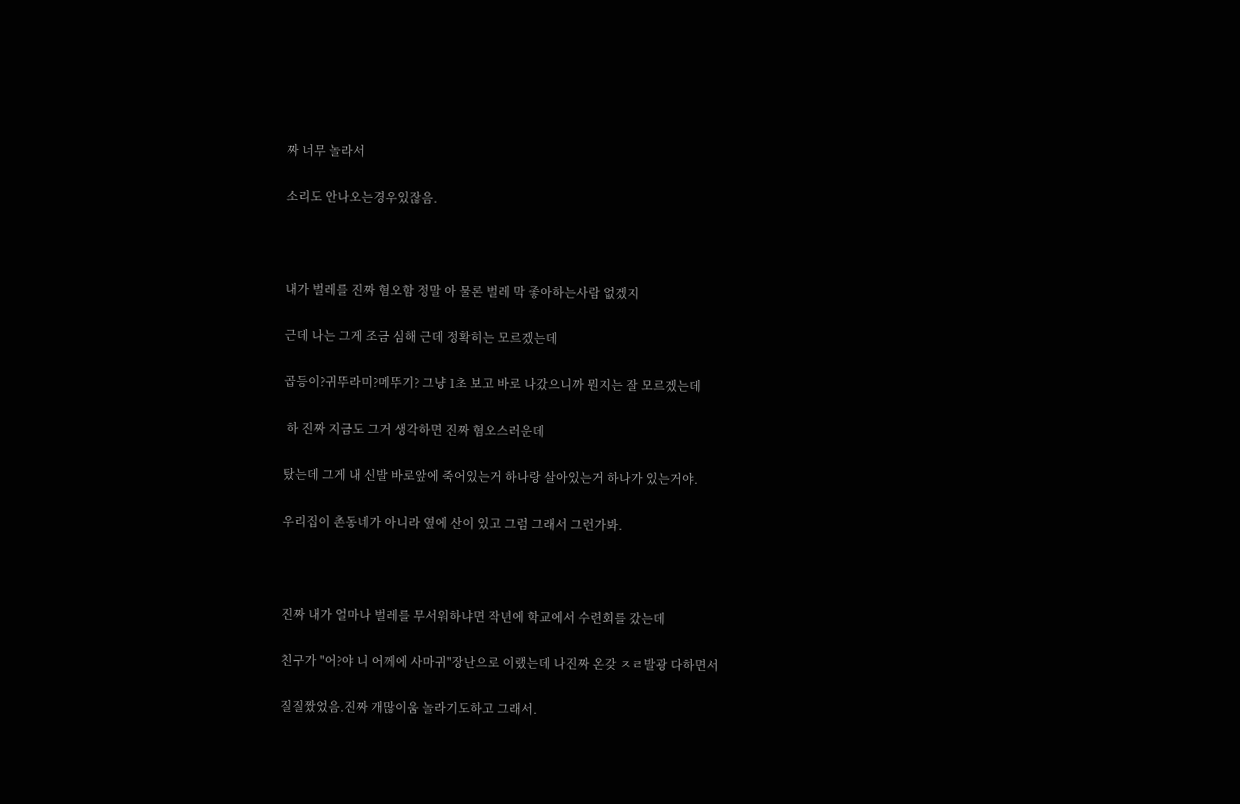짜 너무 놀라서

소리도 안나오는경우있잖음.



내가 벌레를 진짜 혐오함 정말 아 물론 벌레 막 좋아하는사람 없겠지

근데 나는 그게 조금 심해 근데 정확히는 모르겠는데

곱등이?귀뚜라미?메뚜기? 그냥 1초 보고 바로 나갔으니까 뭔지는 잘 모르겠는데

 하 진짜 지금도 그거 생각하면 진짜 혐오스러운데

탔는데 그게 내 신발 바로앞에 죽어있는거 하나랑 살아있는거 하나가 있는거야.

우리집이 촌동네가 아니라 옆에 산이 있고 그럼 그래서 그런가봐.



진짜 내가 얼마나 벌레를 무서워하냐면 작년에 학교에서 수련회를 갔는데

친구가 "어?야 니 어께에 사마귀"장난으로 이랬는데 나진짜 온갖 ㅈㄹ발광 다하면서

질질짰었음.진짜 개많이움 놀라기도하고 그래서.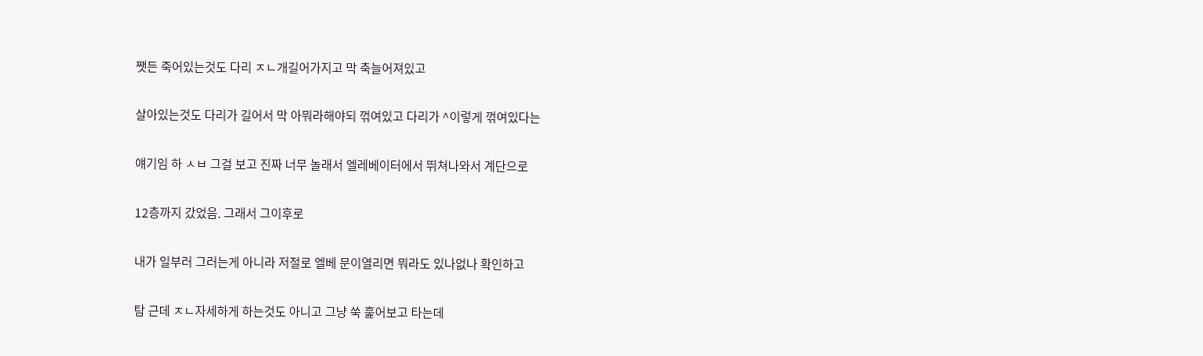쨋든 죽어있는것도 다리 ㅈㄴ개길어가지고 막 축늘어져있고

살아있는것도 다리가 길어서 막 아뭐라해야되 꺾여있고 다리가 ^이렇게 꺾여있다는

얘기임 하 ㅅㅂ 그걸 보고 진짜 너무 놀래서 엘레베이터에서 뛰쳐나와서 계단으로

12층까지 갔었음. 그래서 그이후로

내가 일부러 그러는게 아니라 저절로 엘베 문이열리면 뭐라도 있나없나 확인하고

탐 근데 ㅈㄴ자세하게 하는것도 아니고 그냥 쑥 훑어보고 타는데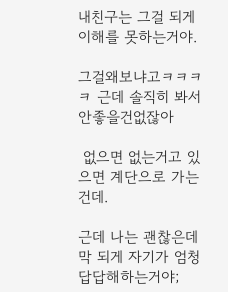내친구는 그걸 되게 이해를 못하는거야.

그걸왜보냐고ㅋㅋㅋㅋ 근데 솔직히 봐서 안좋을건없잖아

 없으면 없는거고 있으면 계단으로 가는건데.

근데 나는 괜찮은데 막 되게 자기가 엄청 답답해하는거야;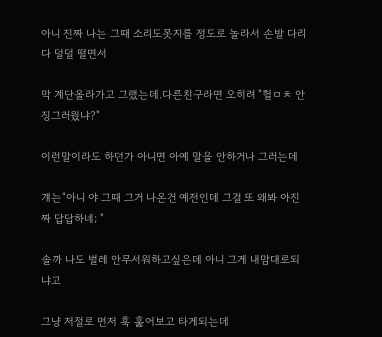아니 진짜 나는 그때 소리도못지를 정도로 놀라서 손발 다리다 덜덜 떨면서

막 계단올라가고 그랬는데.다른친구라면 오히려 "헐ㅁㅊ 안징그러웠냐?"

이런말이라도 하던가 아니면 아예 말을 안하거나 그러는데

걔는"아니 야 그때 그거 나온건 예전인데 그걸 또 왜봐 아진짜 답답하네; "

솔까 나도 벌레 안무서워하고싶은데 아니 그게 내맘대로되냐고

그냥 저절로 먼저 훅 훑어보고 타게되는데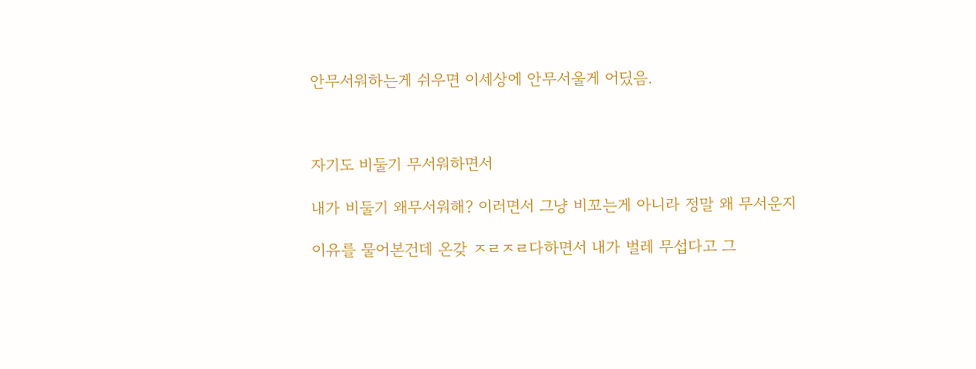안무서워하는게 쉬우면 이세상에 안무서울게 어딨음.



자기도 비둘기 무서워하면서

내가 비둘기 왜무서워해? 이러면서 그냥 비꼬는게 아니라 정말 왜 무서운지

이유를 물어본건데 온갖 ㅈㄹㅈㄹ다하면서 내가 벌레 무섭다고 그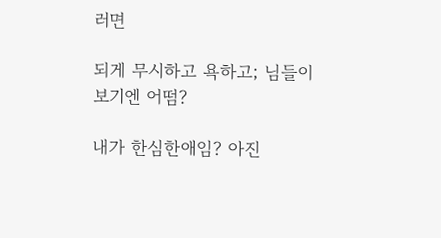러면

되게 무시하고 욕하고; 님들이 보기엔 어떰?

내가 한심한애임? 아진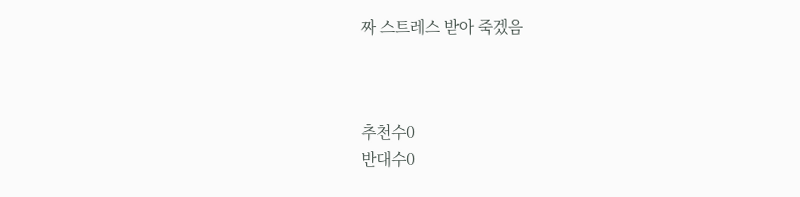짜 스트레스 받아 죽겠음



추천수0
반대수0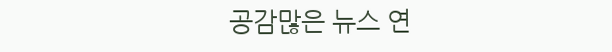공감많은 뉴스 연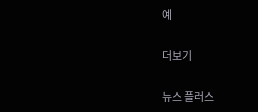예

더보기

뉴스 플러스